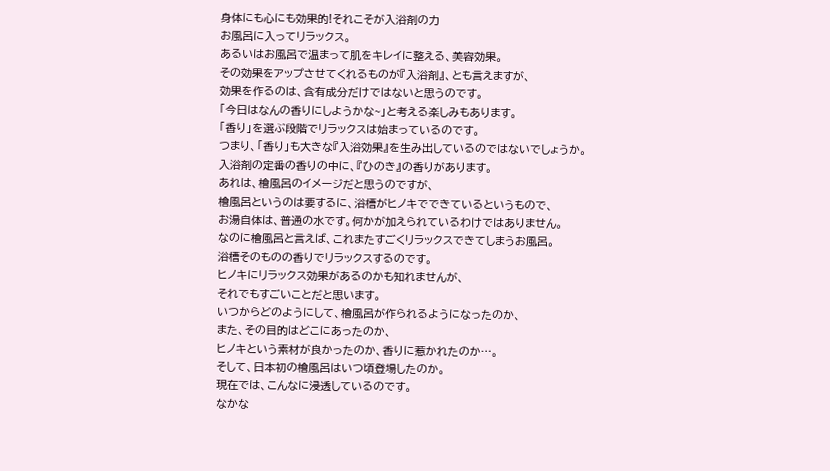身体にも心にも効果的!それこそが入浴剤の力
お風呂に入ってリラックス。
あるいはお風呂で温まって肌をキレイに整える、美容効果。
その効果をアップさせてくれるものが『入浴剤』、とも言えますが、
効果を作るのは、含有成分だけではないと思うのです。
「今日はなんの香りにしようかな~」と考える楽しみもあります。
「香り」を選ぶ段階でリラックスは始まっているのです。
つまり、「香り」も大きな『入浴効果』を生み出しているのではないでしょうか。
入浴剤の定番の香りの中に、『ひのき』の香りがあります。
あれは、檜風呂のイメージだと思うのですが、
檜風呂というのは要するに、浴槽がヒノキでできているというもので、
お湯自体は、普通の水です。何かが加えられているわけではありません。
なのに檜風呂と言えば、これまたすごくリラックスできてしまうお風呂。
浴槽そのものの香りでリラックスするのです。
ヒノキにリラックス効果があるのかも知れませんが、
それでもすごいことだと思います。
いつからどのようにして、檜風呂が作られるようになったのか、
また、その目的はどこにあったのか、
ヒノキという素材が良かったのか、香りに惹かれたのか…。
そして、日本初の檜風呂はいつ頃登場したのか。
現在では、こんなに浸透しているのです。
なかな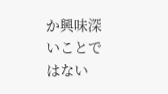か興味深いことではない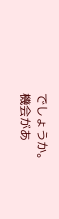でしょうか。
機会があ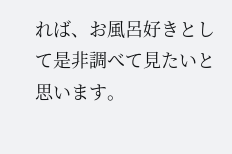れば、お風呂好きとして是非調べて見たいと思います。